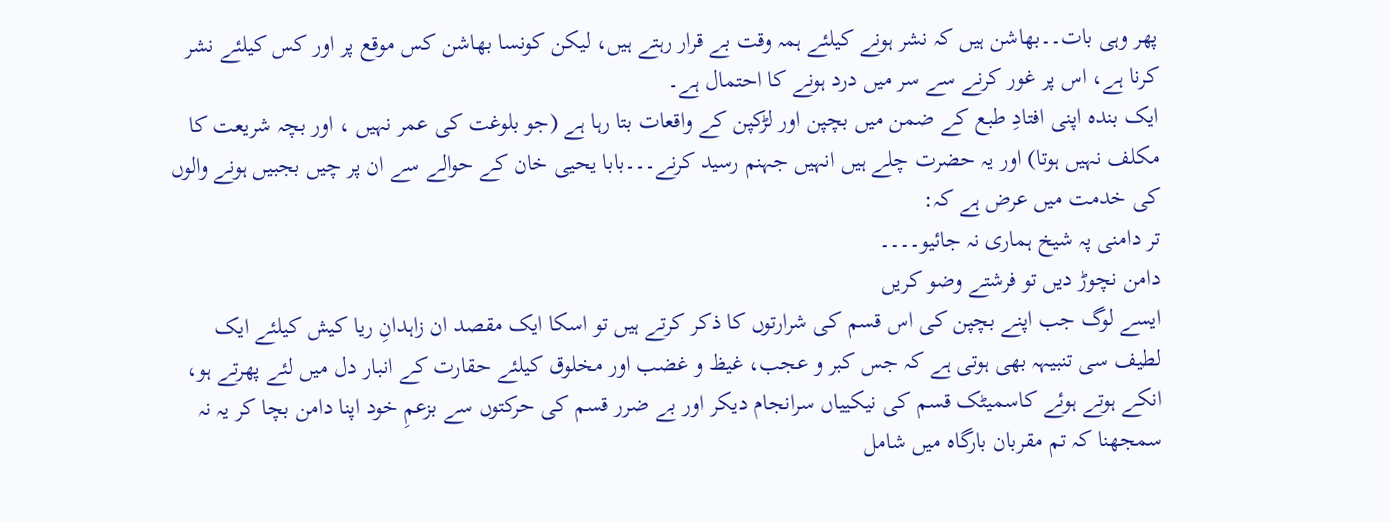پھر وہی بات۔۔بھاشن ہیں کہ نشر ہونے کیلئے ہمہ وقت بے قرار رہتے ہیں، لیکن کونسا بھاشن کس موقع پر اور کس کیلئے نشر کرنا ہے، اس پر غور کرنے سے سر میں درد ہونے کا احتمال ہے۔
ایک بندہ اپنی افتادِ طبع کے ضمن میں بچپن اور لڑکپن کے واقعات بتا رہا ہے (جو بلوغت کی عمر نہیں ، اور بچہ شریعت کا مکلف نہیں ہوتا) اور یہ حضرت چلے ہیں انہیں جہنم رسید کرنے۔۔۔بابا یحیی خان کے حوالے سے ان پر چیں بجبیں ہونے والوں کی خدمت میں عرض ہے کہ:
تر دامنی پہ شیخ ہماری نہ جائیو۔۔۔۔
دامن نچوڑ دیں تو فرشتے وضو کریں
ایسے لوگ جب اپنے بچپن کی اس قسم کی شرارتوں کا ذکر کرتے ہیں تو اسکا ایک مقصد ان زاہدانِ ریا کیش کیلئے ایک لطیف سی تنبیہہ بھی ہوتی ہے کہ جس کبر و عجب، غیظ و غضب اور مخلوق کیلئے حقارت کے انبار دل میں لئے پھرتے ہو، انکے ہوتے ہوئے کاسمیٹک قسم کی نیکییاں سرانجام دیکر اور بے ضرر قسم کی حرکتوں سے بزعمِ خود اپنا دامن بچا کر یہ نہ سمجھنا کہ تم مقربان بارگاہ میں شامل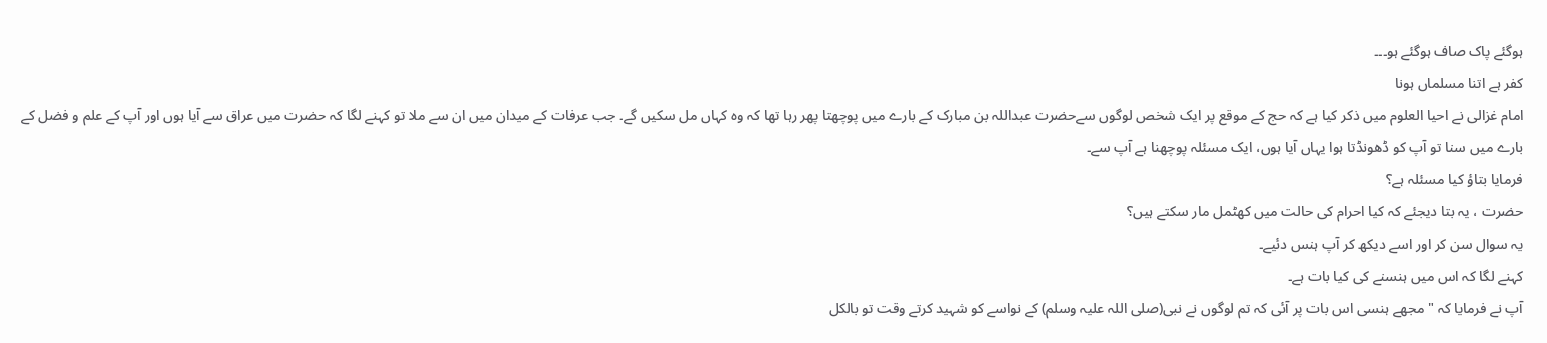ہوگئے پاک صاف ہوگئے ہو۔۔۔
کفر ہے اتنا مسلماں ہونا
امام غزالی نے احیا العلوم میں ذکر کیا ہے کہ حج کے موقع پر ایک شخص لوگوں سےحضرت عبداللہ بن مبارک کے بارے میں پوچھتا پھر رہا تھا کہ وہ کہاں مل سکیں گے۔ جب عرفات کے میدان میں ان سے ملا تو کہنے لگا کہ حضرت میں عراق سے آیا ہوں اور آپ کے علم و فضل کے بارے میں سنا تو آپ کو ڈھونڈتا ہوا یہاں آیا ہوں، ایک مسئلہ پوچھنا ہے آپ سے۔
فرمایا بتاؤ کیا مسئلہ ہے؟
حضرت ، یہ بتا دیجئے کہ کیا احرام کی حالت میں کھٹمل مار سکتے ہیں؟
یہ سوال سن کر اور اسے دیکھ کر آپ ہنس دئیے۔
کہنے لگا کہ اس میں ہنسنے کی کیا بات ہے۔
آپ نے فرمایا کہ " مجھے ہنسی اس بات پر آئی کہ تم لوگوں نے نبی(صلی اللہ علیہ وسلم) کے نواسے کو شہید کرتے وقت تو بالکل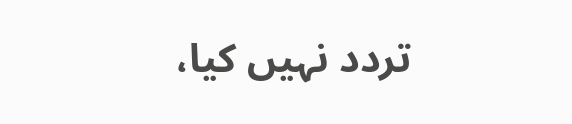تردد نہیں کیا،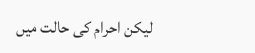لیکن احرام کی حالت میں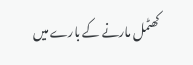کھٹمل مارنے کے بارے میں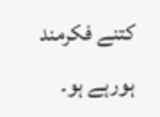کتنے فکرمند ہورہے ہو۔